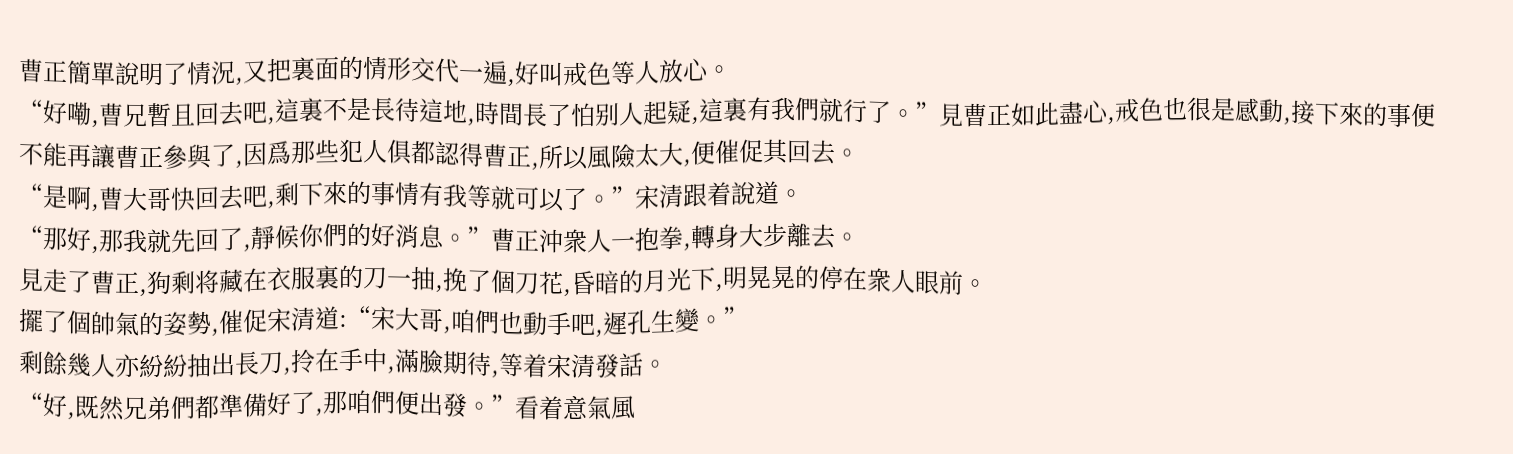曹正簡單說明了情況,又把裏面的情形交代一遍,好叫戒色等人放心。
“好嘞,曹兄暫且回去吧,這裏不是長待這地,時間長了怕别人起疑,這裏有我們就行了。”見曹正如此盡心,戒色也很是感動,接下來的事便不能再讓曹正參與了,因爲那些犯人俱都認得曹正,所以風險太大,便催促其回去。
“是啊,曹大哥快回去吧,剩下來的事情有我等就可以了。”宋清跟着說道。
“那好,那我就先回了,靜候你們的好消息。”曹正沖衆人一抱拳,轉身大步離去。
見走了曹正,狗剩将藏在衣服裏的刀一抽,挽了個刀花,昏暗的月光下,明晃晃的停在衆人眼前。
擺了個帥氣的姿勢,催促宋清道:“宋大哥,咱們也動手吧,遲孔生變。”
剩餘幾人亦紛紛抽出長刀,拎在手中,滿臉期待,等着宋清發話。
“好,既然兄弟們都準備好了,那咱們便出發。”看着意氣風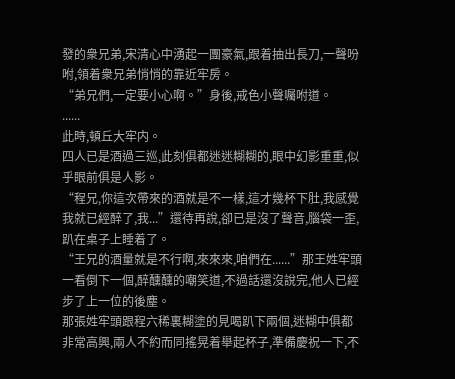發的衆兄弟,宋清心中湧起一團豪氣,跟着抽出長刀,一聲吩咐,領着衆兄弟悄悄的靠近牢房。
“弟兄們,一定要小心啊。”身後,戒色小聲囑咐道。
......
此時,頓丘大牢内。
四人已是酒過三巡,此刻俱都迷迷糊糊的,眼中幻影重重,似乎眼前俱是人影。
“程兄,你這次帶來的酒就是不一樣,這才幾杯下肚,我感覺我就已經醉了,我...”還待再說,卻已是沒了聲音,腦袋一歪,趴在桌子上睡着了。
“王兄的酒量就是不行啊,來來來,咱們在......”那王姓牢頭一看倒下一個,醉醺醺的嘲笑道,不過話還沒說完,他人已經步了上一位的後塵。
那張姓牢頭跟程六稀裏糊塗的見喝趴下兩個,迷糊中俱都非常高興,兩人不約而同搖晃着舉起杯子,準備慶祝一下,不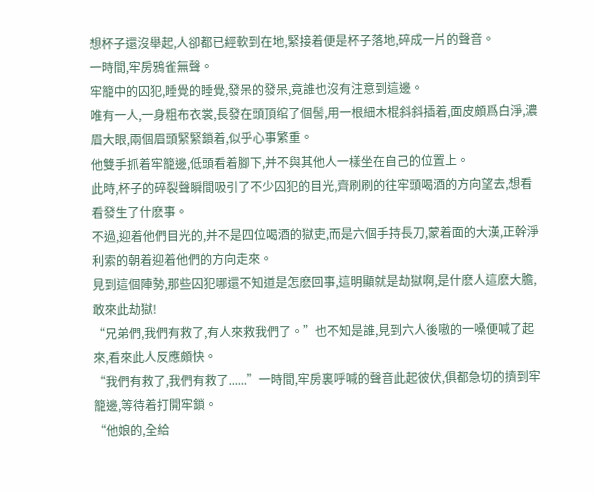想杯子還沒舉起,人卻都已經軟到在地,緊接着便是杯子落地,碎成一片的聲音。
一時間,牢房鴉雀無聲。
牢籠中的囚犯,睡覺的睡覺,發呆的發呆,竟誰也沒有注意到這邊。
唯有一人,一身粗布衣裳,長發在頭頂绾了個髻,用一根細木棍斜斜插着,面皮頗爲白淨,濃眉大眼,兩個眉頭緊緊鎖着,似乎心事繁重。
他雙手抓着牢籠邊,低頭看着腳下,并不與其他人一樣坐在自己的位置上。
此時,杯子的碎裂聲瞬間吸引了不少囚犯的目光,齊刷刷的往牢頭喝酒的方向望去,想看看發生了什麽事。
不過,迎着他們目光的,并不是四位喝酒的獄吏,而是六個手持長刀,蒙着面的大漢,正幹淨利索的朝着迎着他們的方向走來。
見到這個陣勢,那些囚犯哪還不知道是怎麽回事,這明顯就是劫獄啊,是什麽人這麽大膽,敢來此劫獄!
“兄弟們,我們有救了,有人來救我們了。”也不知是誰,見到六人後嗷的一嗓便喊了起來,看來此人反應頗快。
“我們有救了,我們有救了......”一時間,牢房裏呼喊的聲音此起彼伏,俱都急切的擠到牢籠邊,等待着打開牢鎖。
“他娘的,全給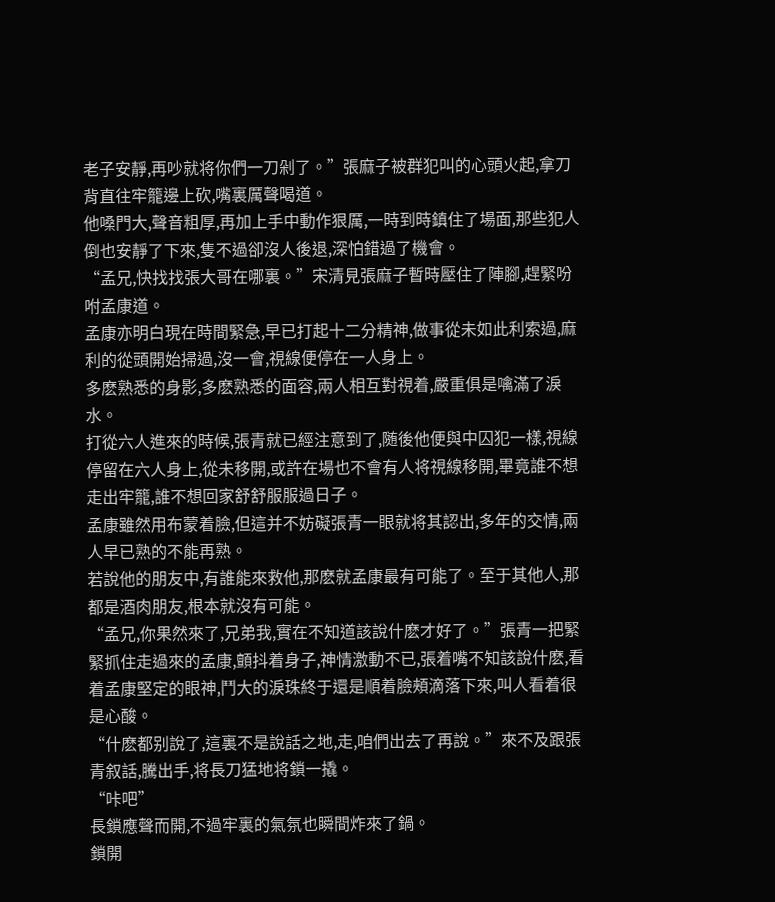老子安靜,再吵就将你們一刀剁了。”張麻子被群犯叫的心頭火起,拿刀背直往牢籠邊上砍,嘴裏厲聲喝道。
他嗓門大,聲音粗厚,再加上手中動作狠厲,一時到時鎮住了場面,那些犯人倒也安靜了下來,隻不過卻沒人後退,深怕錯過了機會。
“孟兄,快找找張大哥在哪裏。”宋清見張麻子暫時壓住了陣腳,趕緊吩咐孟康道。
孟康亦明白現在時間緊急,早已打起十二分精神,做事從未如此利索過,麻利的從頭開始掃過,沒一會,視線便停在一人身上。
多麽熟悉的身影,多麽熟悉的面容,兩人相互對視着,嚴重俱是噙滿了淚水。
打從六人進來的時候,張青就已經注意到了,随後他便與中囚犯一樣,視線停留在六人身上,從未移開,或許在場也不會有人将視線移開,畢竟誰不想走出牢籠,誰不想回家舒舒服服過日子。
孟康雖然用布蒙着臉,但這并不妨礙張青一眼就将其認出,多年的交情,兩人早已熟的不能再熟。
若說他的朋友中,有誰能來救他,那麽就孟康最有可能了。至于其他人,那都是酒肉朋友,根本就沒有可能。
“孟兄,你果然來了,兄弟我,實在不知道該說什麽才好了。”張青一把緊緊抓住走過來的孟康,顫抖着身子,神情激動不已,張着嘴不知該說什麽,看着孟康堅定的眼神,鬥大的淚珠終于還是順着臉頰滴落下來,叫人看着很是心酸。
“什麽都别說了,這裏不是說話之地,走,咱們出去了再說。”來不及跟張青叙話,騰出手,将長刀猛地将鎖一撬。
“咔吧”
長鎖應聲而開,不過牢裏的氣氛也瞬間炸來了鍋。
鎖開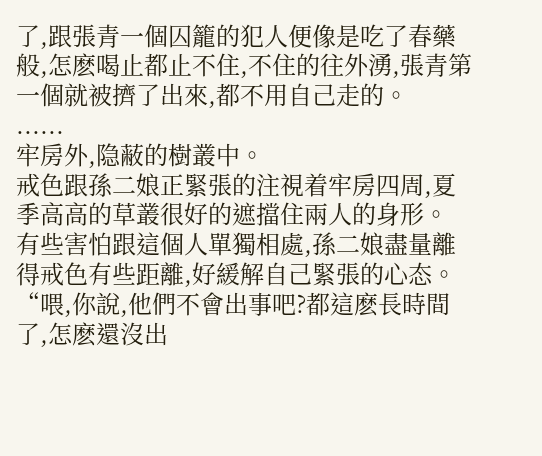了,跟張青一個囚籠的犯人便像是吃了春藥般,怎麽喝止都止不住,不住的往外湧,張青第一個就被擠了出來,都不用自己走的。
......
牢房外,隐蔽的樹叢中。
戒色跟孫二娘正緊張的注視着牢房四周,夏季高高的草叢很好的遮擋住兩人的身形。
有些害怕跟這個人單獨相處,孫二娘盡量離得戒色有些距離,好緩解自己緊張的心态。
“喂,你說,他們不會出事吧?都這麽長時間了,怎麽還沒出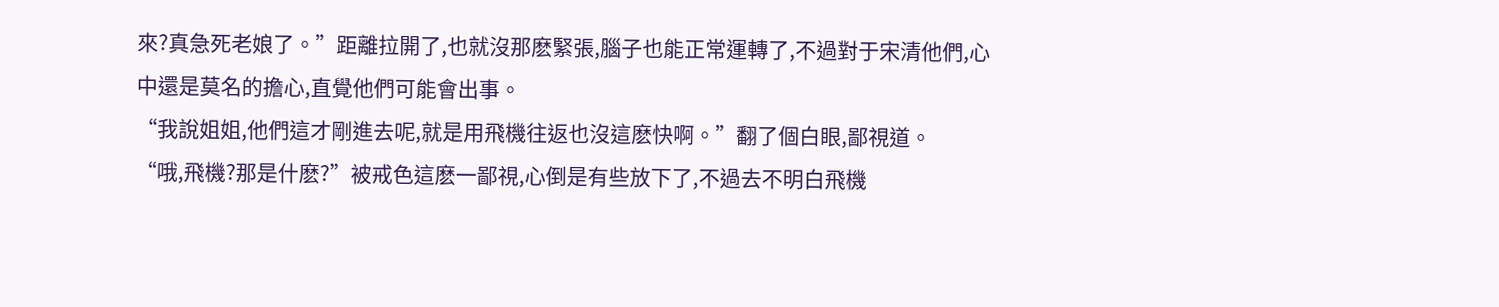來?真急死老娘了。”距離拉開了,也就沒那麽緊張,腦子也能正常運轉了,不過對于宋清他們,心中還是莫名的擔心,直覺他們可能會出事。
“我說姐姐,他們這才剛進去呢,就是用飛機往返也沒這麽快啊。”翻了個白眼,鄙視道。
“哦,飛機?那是什麽?”被戒色這麽一鄙視,心倒是有些放下了,不過去不明白飛機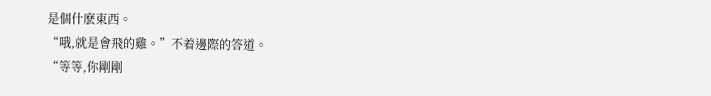是個什麽東西。
“哦,就是會飛的雞。”不着邊際的答道。
“等等,你剛剛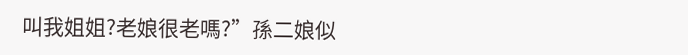叫我姐姐?老娘很老嗎?”孫二娘似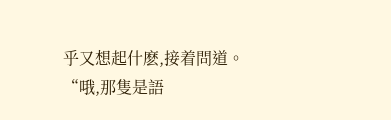乎又想起什麽,接着問道。
“哦,那隻是語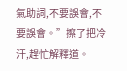氣助詞,不要誤會,不要誤會。”擦了把冷汗,趕忙解釋道。